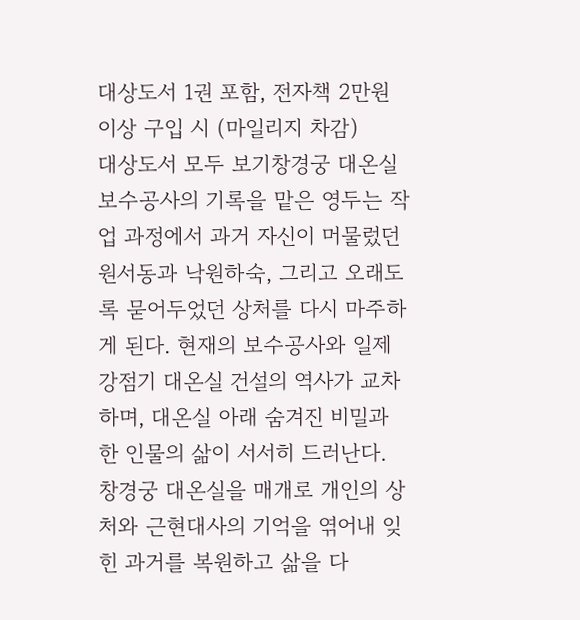대상도서 1권 포함, 전자책 2만원 이상 구입 시 (마일리지 차감)
대상도서 모두 보기창경궁 대온실 보수공사의 기록을 맡은 영두는 작업 과정에서 과거 자신이 머물렀던 원서동과 낙원하숙, 그리고 오래도록 묻어두었던 상처를 다시 마주하게 된다. 현재의 보수공사와 일제강점기 대온실 건설의 역사가 교차하며, 대온실 아래 숨겨진 비밀과 한 인물의 삶이 서서히 드러난다. 창경궁 대온실을 매개로 개인의 상처와 근현대사의 기억을 엮어내 잊힌 과거를 복원하고 삶을 다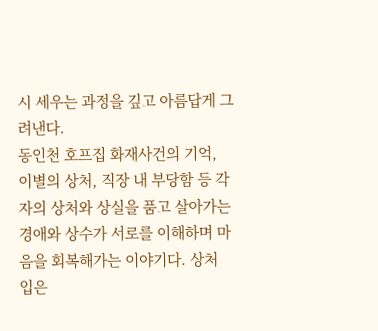시 세우는 과정을 깊고 아름답게 그려낸다.
동인천 호프집 화재사건의 기억, 이별의 상처, 직장 내 부당함 등 각자의 상처와 상실을 품고 살아가는 경애와 상수가 서로를 이해하며 마음을 회복해가는 이야기다. 상처 입은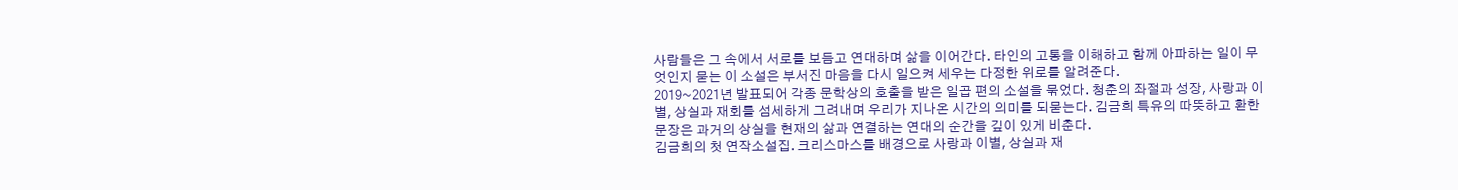사람들은 그 속에서 서로를 보듬고 연대하며 삶을 이어간다. 타인의 고통을 이해하고 함께 아파하는 일이 무엇인지 묻는 이 소설은 부서진 마음을 다시 일으켜 세우는 다정한 위로를 알려준다.
2019~2021년 발표되어 각종 문학상의 호출을 받은 일곱 편의 소설을 묶었다. 청춘의 좌절과 성장, 사랑과 이별, 상실과 재회를 섬세하게 그려내며 우리가 지나온 시간의 의미를 되묻는다. 김금희 특유의 따뜻하고 환한 문장은 과거의 상실을 현재의 삶과 연결하는 연대의 순간을 깊이 있게 비춘다.
김금희의 첫 연작소설집. 크리스마스를 배경으로 사랑과 이별, 상실과 재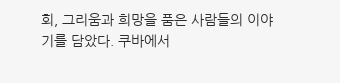회, 그리움과 희망을 품은 사람들의 이야기를 담았다. 쿠바에서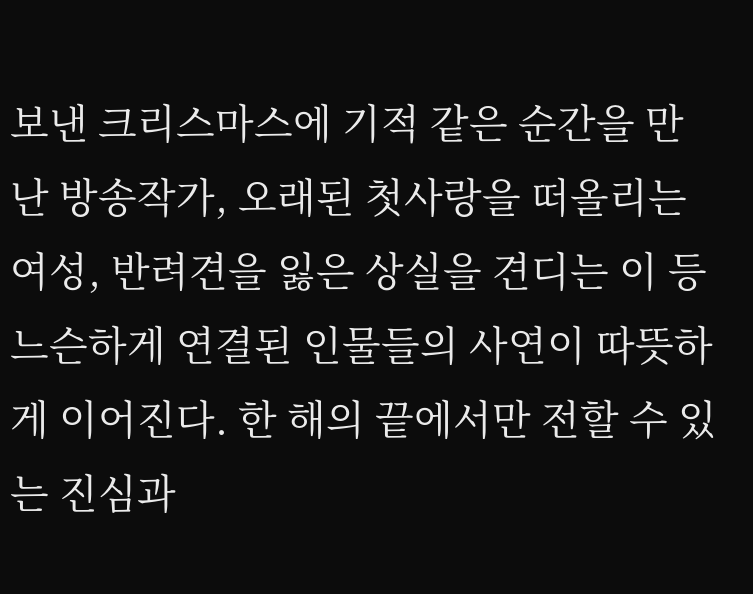보낸 크리스마스에 기적 같은 순간을 만난 방송작가, 오래된 첫사랑을 떠올리는 여성, 반려견을 잃은 상실을 견디는 이 등 느슨하게 연결된 인물들의 사연이 따뜻하게 이어진다. 한 해의 끝에서만 전할 수 있는 진심과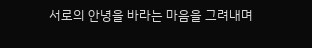서로의 안녕을 바라는 마음을 그려내며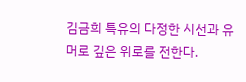김금희 특유의 다정한 시선과 유머로 깊은 위로를 전한다.